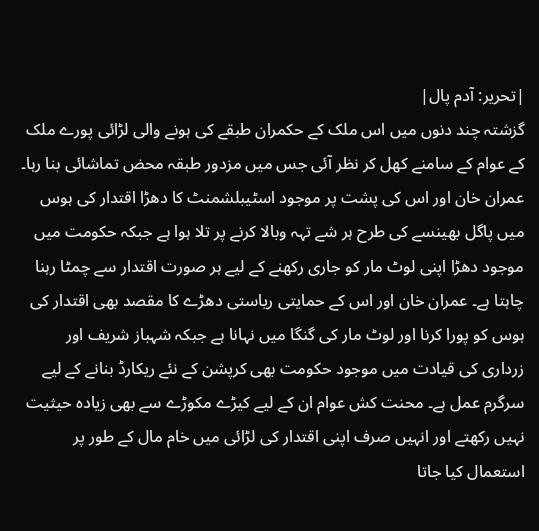|تحریر: آدم پال|
گزشتہ چند دنوں میں اس ملک کے حکمران طبقے کی ہونے والی لڑائی پورے ملک کے عوام کے سامنے کھل کر نظر آئی جس میں مزدور طبقہ محض تماشائی بنا رہا۔ عمران خان اور اس کی پشت پر موجود اسٹیبلشمنٹ کا دھڑا اقتدار کی ہوس میں پاگل بھینسے کی طرح ہر شے تہہ وبالا کرنے پر تلا ہوا ہے جبکہ حکومت میں موجود دھڑا اپنی لوٹ مار کو جاری رکھنے کے لیے ہر صورت اقتدار سے چمٹا رہنا چاہتا ہے۔ عمران خان اور اس کے حمایتی ریاستی دھڑے کا مقصد بھی اقتدار کی ہوس کو پورا کرنا اور لوٹ مار کی گنگا میں نہانا ہے جبکہ شہباز شریف اور زرداری کی قیادت میں موجود حکومت بھی کرپشن کے نئے ریکارڈ بنانے کے لیے سرگرم عمل ہے۔ محنت کش عوام ان کے لیے کیڑے مکوڑے سے بھی زیادہ حیثیت نہیں رکھتے اور انہیں صرف اپنی اقتدار کی لڑائی میں خام مال کے طور پر استعمال کیا جاتا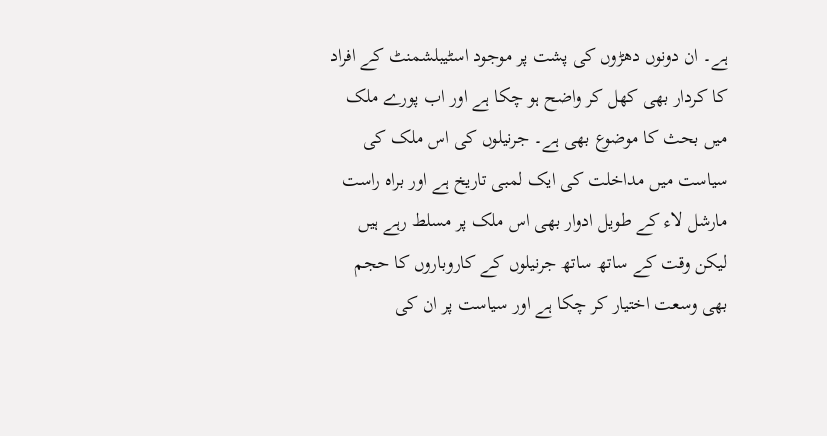ہے۔ ان دونوں دھڑوں کی پشت پر موجود اسٹیبلشمنٹ کے افراد کا کردار بھی کھل کر واضح ہو چکا ہے اور اب پورے ملک میں بحث کا موضوع بھی ہے۔ جرنیلوں کی اس ملک کی سیاست میں مداخلت کی ایک لمبی تاریخ ہے اور براہ راست مارشل لاء کے طویل ادوار بھی اس ملک پر مسلط رہے ہیں لیکن وقت کے ساتھ ساتھ جرنیلوں کے کاروباروں کا حجم بھی وسعت اختیار کر چکا ہے اور سیاست پر ان کی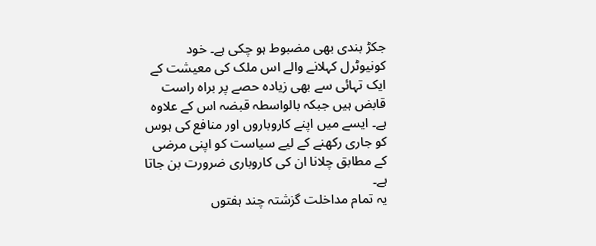جکڑ بندی بھی مضبوط ہو چکی ہے۔ خود کونیوٹرل کہلانے والے اس ملک کی معیشت کے ایک تہائی سے بھی زیادہ حصے پر براہ راست قابض ہیں جبکہ بالواسطہ قبضہ اس کے علاوہ ہے۔ ایسے میں اپنے کاروباروں اور منافع کی ہوس کو جاری رکھنے کے لیے سیاست کو اپنی مرضی کے مطابق چلانا ان کی کاروباری ضرورت بن جاتا ہے۔
یہ تمام مداخلت گزشتہ چند ہفتوں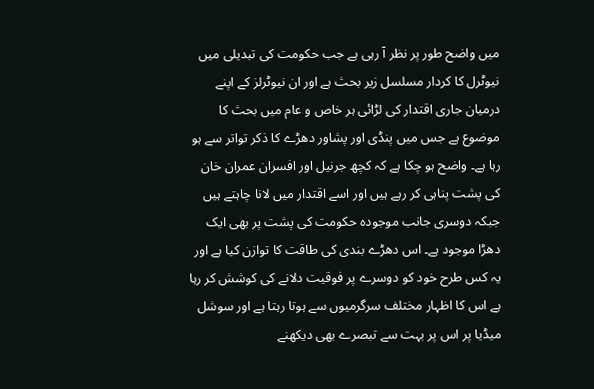میں واضح طور پر نظر آ رہی ہے جب حکومت کی تبدیلی میں نیوٹرل کا کردار مسلسل زیر بحث ہے اور ان نیوٹرلز کے اپنے درمیان جاری اقتدار کی لڑائی ہر خاص و عام میں بحث کا موضوع ہے جس میں پنڈی اور پشاور دھڑے کا ذکر تواتر سے ہو رہا ہے۔ واضح ہو چکا ہے کہ کچھ جرنیل اور افسران عمران خان کی پشت پناہی کر رہے ہیں اور اسے اقتدار میں لانا چاہتے ہیں جبکہ دوسری جانب موجودہ حکومت کی پشت پر بھی ایک دھڑا موجود ہے۔ اس دھڑے بندی کی طاقت کا توازن کیا ہے اور یہ کس طرح خود کو دوسرے پر فوقیت دلانے کی کوشش کر رہا ہے اس کا اظہار مختلف سرگرمیوں سے ہوتا رہتا ہے اور سوشل میڈیا پر اس پر بہت سے تبصرے بھی دیکھنے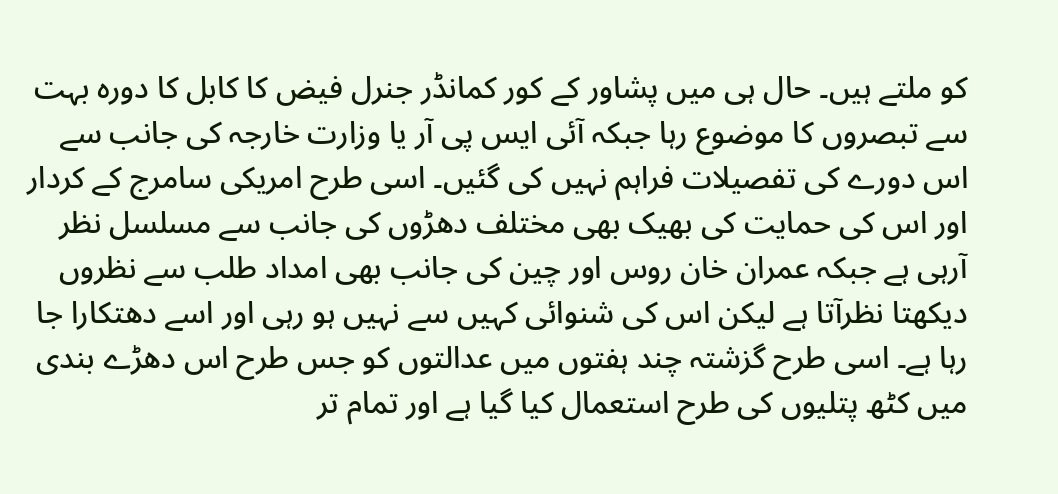کو ملتے ہیں۔ حال ہی میں پشاور کے کور کمانڈر جنرل فیض کا کابل کا دورہ بہت سے تبصروں کا موضوع رہا جبکہ آئی ایس پی آر یا وزارت خارجہ کی جانب سے اس دورے کی تفصیلات فراہم نہیں کی گئیں۔ اسی طرح امریکی سامرج کے کردار اور اس کی حمایت کی بھیک بھی مختلف دھڑوں کی جانب سے مسلسل نظر آرہی ہے جبکہ عمران خان روس اور چین کی جانب بھی امداد طلب سے نظروں دیکھتا نظرآتا ہے لیکن اس کی شنوائی کہیں سے نہیں ہو رہی اور اسے دھتکارا جا رہا ہے۔ اسی طرح گزشتہ چند ہفتوں میں عدالتوں کو جس طرح اس دھڑے بندی میں کٹھ پتلیوں کی طرح استعمال کیا گیا ہے اور تمام تر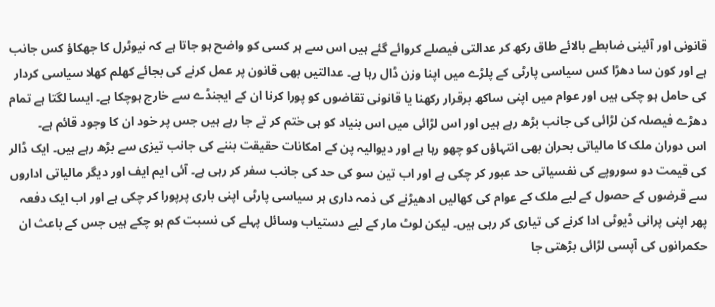قانونی اور آئینی ضابطے بالائے طاق رکھ کر عدالتی فیصلے کروائے گئے ہیں اس سے ہر کسی کو واضح ہو جاتا ہے کہ نیوٹرل کا جھکاؤ کس جانب ہے اور کون سا دھڑا کس سیاسی پارٹی کے پلڑے میں اپنا وزن ڈال رہا ہے۔ عدالتیں بھی قانون پر عمل کرنے کی بجائے کھلم کھلا سیاسی کردار کی حامل ہو چکی ہیں اور عوام میں اپنی ساکھ برقرار رکھنا یا قانونی تقاضوں کو پورا کرنا ان کے ایجنڈے سے خارج ہوچکا ہے۔ ایسا لگتا ہے تمام دھڑے فیصلہ کن لڑائی کی جانب بڑھ رہے ہیں اور اس لڑائی میں اس بنیاد کو ہی ختم کر تے جا رہے ہیں جس پر خود ان کا وجود قائم ہے۔
اس دوران ملک کا مالیاتی بحران بھی انتہاؤں کو چھو رہا ہے اور دیوالیہ پن کے امکانات حقیقت بننے کی جانب تیزی سے بڑھ رہے ہیں۔ ایک ڈالر کی قیمت دو سوروپے کی نفسیاتی حد عبور کر چکی ہے اور اب تین سو کی حد کی جانب سفر کر رہی ہے۔ آئی ایم ایف اور دیگر مالیاتی اداروں سے قرضوں کے حصول کے لیے ملک کے عوام کی کھالیں ادھیڑنے کی ذمہ داری ہر سیاسی پارٹی اپنی باری پرپورا کر چکی ہے اور اب ایک دفعہ پھر اپنی پرانی ڈیوٹی ادا کرنے کی تیاری کر رہی ہیں۔ لیکن لوٹ مار کے لیے دستیاب وسائل پہلے کی نسبت کم ہو چکے ہیں جس کے باعث ان حکمرانوں کی آپسی لڑائی بڑھتی جا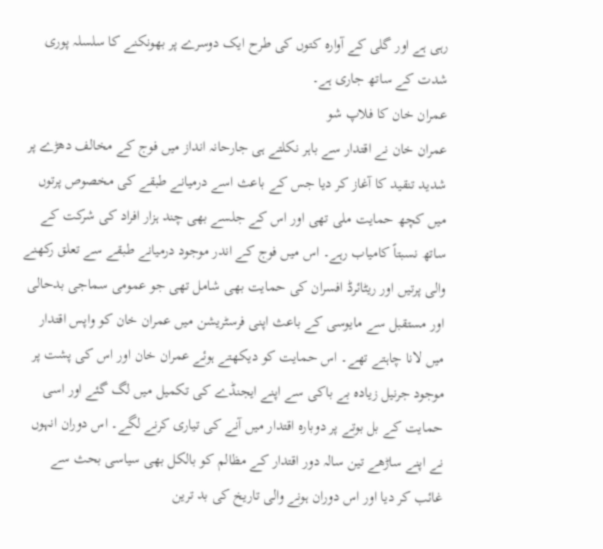رہی ہے اور گلی کے آوارہ کتوں کی طرح ایک دوسرے پر بھونکنے کا سلسلہ پوری شدت کے ساتھ جاری ہے۔
عمران خان کا فلاپ شو
عمران خان نے اقتدار سے باہر نکلتے ہی جارحانہ انداز میں فوج کے مخالف دھڑے پر شدید تنقید کا آغاز کر دیا جس کے باعث اسے درمیانے طبقے کی مخصوص پرتوں میں کچھ حمایت ملی تھی اور اس کے جلسے بھی چند ہزار افراد کی شرکت کے ساتھ نسبتاً کامیاب رہے۔ اس میں فوج کے اندر موجود درمیانے طبقے سے تعلق رکھنے والی پرتیں اور ریٹائرڈ افسران کی حمایت بھی شامل تھی جو عمومی سماجی بدحالی اور مستقبل سے مایوسی کے باعث اپنی فرسٹریشن میں عمران خان کو واپس اقتدار میں لانا چاہتے تھے۔ اس حمایت کو دیکھتے ہوئے عمران خان اور اس کی پشت پر موجود جرنیل زیادہ بے باکی سے اپنے ایجنڈے کی تکمیل میں لگ گئے اور اسی حمایت کے بل بوتے پر دوبارہ اقتدار میں آنے کی تیاری کرنے لگے۔ اس دوران انہوں نے اپنے ساڑھے تین سالہ دور اقتدار کے مظالم کو بالکل بھی سیاسی بحث سے غائب کر دیا اور اس دوران ہونے والی تاریخ کی بد ترین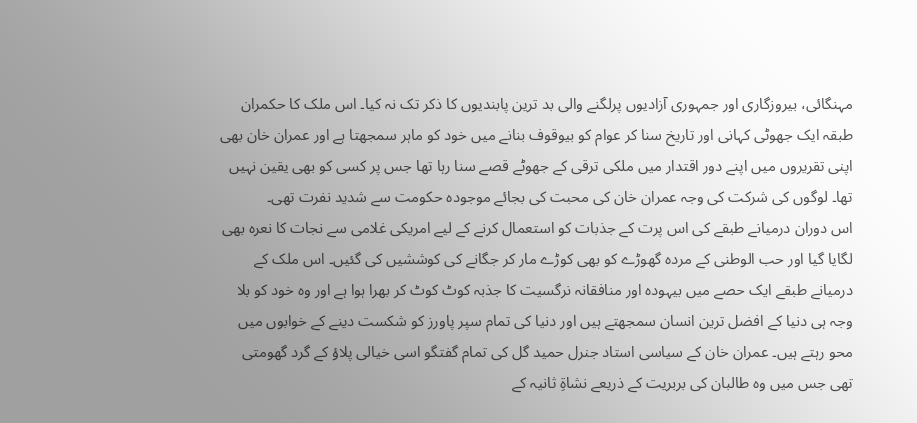مہنگائی، بیروزگاری اور جمہوری آزادیوں پرلگنے والی بد ترین پابندیوں کا ذکر تک نہ کیا۔ اس ملک کا حکمران طبقہ ایک جھوٹی کہانی اور تاریخ سنا کر عوام کو بیوقوف بنانے میں خود کو ماہر سمجھتا ہے اور عمران خان بھی اپنی تقریروں میں اپنے دور اقتدار میں ملکی ترقی کے جھوٹے قصے سنا رہا تھا جس پر کسی کو بھی یقین نہیں تھا۔ لوگوں کی شرکت کی وجہ عمران خان کی محبت کی بجائے موجودہ حکومت سے شدید نفرت تھی۔
اس دوران درمیانے طبقے کی اس پرت کے جذبات کو استعمال کرنے کے لیے امریکی غلامی سے نجات کا نعرہ بھی لگایا گیا اور حب الوطنی کے مردہ گھوڑے کو بھی کوڑے مار کر جگانے کی کوششیں کی گئیں۔ اس ملک کے درمیانے طبقے ایک حصے میں بیہودہ اور منافقانہ نرگسیت کا جذبہ کوٹ کوٹ کر بھرا ہوا ہے اور وہ خود کو بلا وجہ ہی دنیا کے افضل ترین انسان سمجھتے ہیں اور دنیا کی تمام سپر پاورز کو شکست دینے کے خوابوں میں محو رہتے ہیں۔ عمران خان کے سیاسی استاد جنرل حمید گل کی تمام گفتگو اسی خیالی پلاؤ کے گرد گھومتی تھی جس میں وہ طالبان کی بربریت کے ذریعے نشاۃِ ثانیہ کے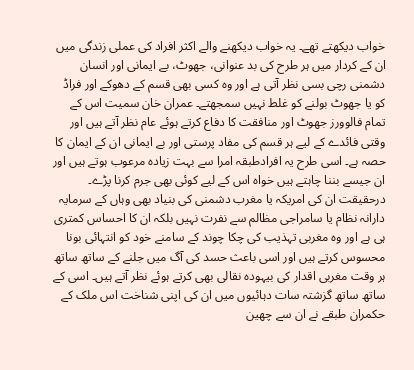خواب دیکھتے تھے۔ یہ خواب دیکھنے والے اکثر افراد کی عملی زندگی میں ان کے کردار میں ہر طرح کی بد عنوانی، جھوٹ، بے ایمانی اور انسان دشمنی رچی بسی نظر آتی ہے اور وہ کسی بھی قسم کے دھوکے اور فراڈ کو یا جھوٹ بولنے کو غلط نہیں سمجھتے۔ عمران خان سمیت اس کے تمام فالوورز جھوٹ اور منافقت کا دفاع کرتے ہوئے عام نظر آتے ہیں اور وقتی فائدے کے لیے ہر قسم کی مفاد پرستی اور بے ایمانی ان کے ایمان کا حصہ ہے۔ اسی طرح یہ افرادطبقہ امرا سے بہت زیادہ مرعوب ہوتے ہیں اور ان جیسے بننا چاہتے ہیں خواہ اس کے لیے کوئی بھی جرم کرنا پڑے۔ درحقیقت ان کی امریکہ یا مغرب دشمنی کی بنیاد بھی وہاں کے سرمایہ دارانہ نظام یا سامراجی مظالم سے نفرت نہیں بلکہ ان کا احساس کمتری ہی ہے اور وہ مغربی تہذیب کی چکا چوند کے سامنے خود کو انتہائی بونا محسوس کرتے ہیں اور اسی باعث حسد کی آگ میں جلنے کے ساتھ ساتھ ہر وقت مغربی اقدار کی بیہودہ نقالی بھی کرتے ہوئے نظر آتے ہیں۔ اسی کے ساتھ ساتھ گزشتہ سات دہائیوں میں ان کی اپنی شناخت اس ملک کے حکمران طبقے نے ان سے چھین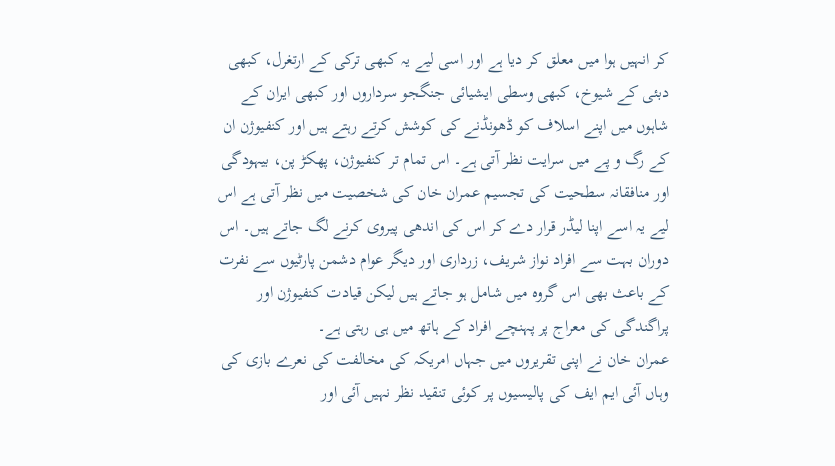کر انہیں ہوا میں معلق کر دیا ہے اور اسی لیے یہ کبھی ترکی کے ارتغرل، کبھی دبئی کے شیوخ، کبھی وسطی ایشیائی جنگجو سرداروں اور کبھی ایران کے شاہوں میں اپنے اسلاف کو ڈھونڈنے کی کوشش کرتے رہتے ہیں اور کنفیوژن ان کے رگ و پے میں سرایت نظر آتی ہے۔ اس تمام تر کنفیوژن، پھکڑ پن، بیہودگی اور منافقانہ سطحیت کی تجسیم عمران خان کی شخصیت میں نظر آتی ہے اس لیے یہ اسے اپنا لیڈر قرار دے کر اس کی اندھی پیروی کرنے لگ جاتے ہیں۔ اس دوران بہت سے افراد نواز شریف، زرداری اور دیگر عوام دشمن پارٹیوں سے نفرت کے باعث بھی اس گروہ میں شامل ہو جاتے ہیں لیکن قیادت کنفیوژن اور پراگندگی کی معراج پر پہنچے افراد کے ہاتھ میں ہی رہتی ہے۔
عمران خان نے اپنی تقریروں میں جہاں امریکہ کی مخالفت کی نعرے بازی کی وہاں آئی ایم ایف کی پالیسیوں پر کوئی تنقید نظر نہیں آئی اور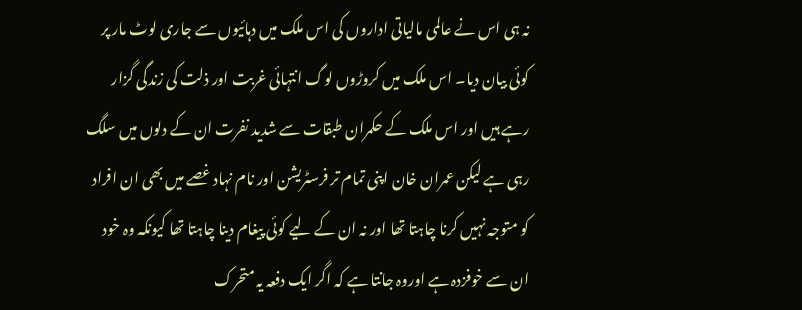نہ ہی اس نے عالمی مالیاتی اداروں کی اس ملک میں دہائیوں سے جاری لوٹ مار پر کوئی بیان دیا۔ اس ملک میں کروڑوں لوگ انتہائی غربت اور ذلت کی زندگی گزار رہے ہیں اور اس ملک کے حکمران طبقات سے شدید نفرت ان کے دلوں میں سلگ رہی ہے لیکن عمران خان اپنی تمام تر فرسٹریشن اور نام نہاد غصے میں بھی ان افراد کو متوجہ نہیں کرنا چاہتا تھا اور نہ ان کے لیے کوئی پیغام دینا چاہتا تھا کیونکہ وہ خود ان سے خوفزدہ ہے اوروہ جانتا ہے کہ اگر ایک دفعہ یہ متحرک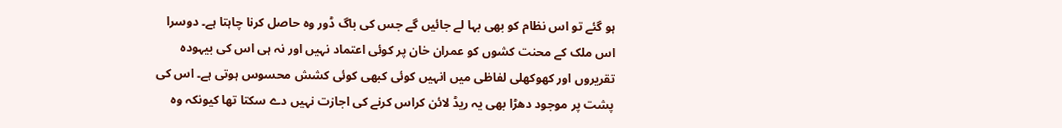ہو گئے تو اس نظام کو بھی بہا لے جائیں گے جس کی باگ ڈور وہ حاصل کرنا چاہتا ہے۔ دوسرا اس ملک کے محنت کشوں کو عمران خان پر کوئی اعتماد نہیں اور نہ ہی اس کی بیہودہ تقریروں اور کھوکھلی لفاظی میں انہیں کوئی کبھی کوئی کشش محسوس ہوتی ہے۔ اس کی پشت پر موجود دھڑا بھی یہ ریڈ لائن کراس کرنے کی اجازت نہیں دے سکتا تھا کیونکہ وہ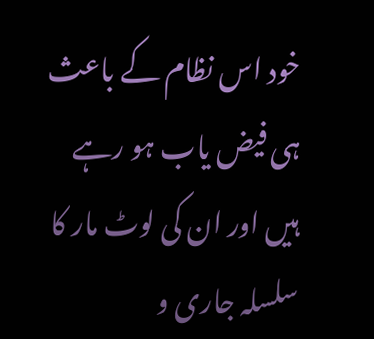خود اس نظام کے باعث ہی فیض یاب ہو رہے ہیں اور ان کی لوٹ مار کا سلسلہ جاری و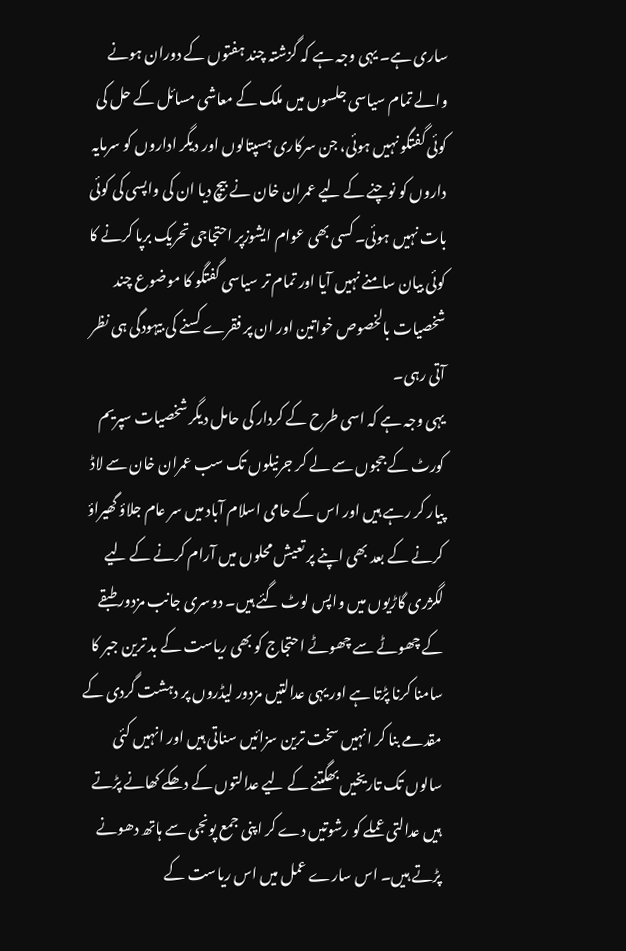ساری ہے۔ یہی وجہ ہے کہ گزشتہ چند ہفتوں کے دوران ہونے والے تمام سیاسی جلسوں میں ملک کے معاشی مسائل کے حل کی کوئی گفتگو نہیں ہوئی، جن سرکاری ہسپتالوں اور دیگر اداروں کو سرمایہ داروں کو نوچنے کے لیے عمران خان نے بیچ دیا ان کی واپسی کی کوئی بات نہیں ہوئی۔ کسی بھی عوام ایشوزپر احتجاجی تحریک برپا کرنے کا کوئی بیان سامنے نہیں آیا اور تمام تر سیاسی گفتگو کا موضوع چند شخصیات بالخصوص خواتین اور ان پر فقرے کسنے کی بیہودگی ہی نظر آتی رہی۔
یہی وجہ ہے کہ اسی طرح کے کردار کی حامل دیگر شخصیات سپریم کورٹ کے ججوں سے لے کر جرنیلوں تک سب عمران خان سے لاڈ پیار کر رہے ہیں اور اس کے حامی اسلام آباد میں سر عام جلاؤ گھیراؤ کرنے کے بعد بھی اپنے پر تعیش محلوں میں آرام کرنے کے لیے لگژری گاڑیوں میں واپس لوٹ گئے ہیں۔ دوسری جانب مزدور طبقے کے چھوٹے سے چھوٹے احتجاج کو بھی ریاست کے بد ترین جبر کا سامنا کرنا پڑتا ہے اور یہی عدالتیں مزدور لیڈروں پر دہشت گردی کے مقدمے بنا کر انہیں سخت ترین سزائیں سناتی ہیں اور انہیں کئی سالوں تک تاریخیں بھگتنے کے لیے عدالتوں کے دھکے کھانے پڑتے ہیں عدالتی عملے کو رشوتیں دے کر اپنی جمع پونجی سے ہاتھ دھونے پڑتے ہیں۔ اس سارے عمل میں اس ریاست کے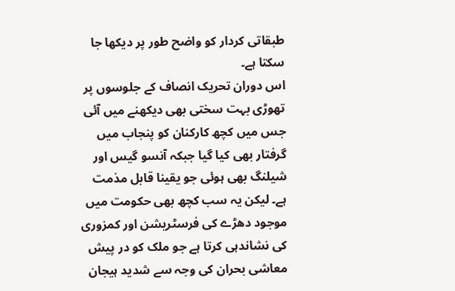طبقاتی کردار کو واضح طور پر دیکھا جا سکتا ہے۔
اس دوران تحریک انصاف کے جلوسوں پر تھوڑی بہت سختی بھی دیکھنے میں آئی جس میں کچھ کارکنان کو پنجاب میں گرفتار بھی کیا گیا جبکہ آنسو گیس اور شیلنگ بھی ہوئی جو یقینا قابل مذمت ہے۔ لیکن یہ سب کچھ بھی حکومت میں موجود دھڑے کی فرسٹریشن اور کمزوری کی نشاندہی کرتا ہے جو ملک کو در پیش معاشی بحران کی وجہ سے شدید ہیجان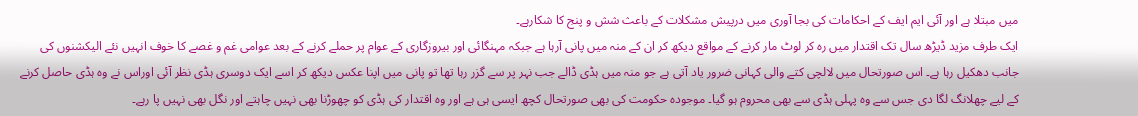میں مبتلا ہے اور آئی ایم ایف کے احکامات کی بجا آوری میں درپیش مشکلات کے باعث شش و پنج کا شکارہے۔
ایک طرف مزید ڈیڑھ سال تک اقتدار میں رہ کر لوٹ مار کرنے کے مواقع دیکھ کر ان کے منہ میں پانی آرہا ہے جبکہ مہنگائی اور بیروزگاری کے عوام پر حملے کرنے کے بعد عوامی غم و غصے کا خوف انہیں نئے الیکشنوں کی جانب دھکیل رہا ہے۔ اس صورتحال میں لالچی کتے والی کہانی ضرور یاد آتی ہے جو منہ میں ہڈی ڈالے جب نہر پر سے گزر رہا تھا تو پانی میں اپنا عکس دیکھ کر اسے ایک دوسری ہڈی نظر آئی اوراس نے وہ ہڈی حاصل کرنے کے لیے چھلانگ لگا دی جس سے وہ پہلی ہڈی سے بھی محروم ہو گیا۔ موجودہ حکومت کی بھی صورتحال کچھ ایسی ہی ہے اور وہ اقتدار کی ہڈی کو چھوڑنا بھی نہیں چاہتے اور نگل بھی نہیں پا رہے۔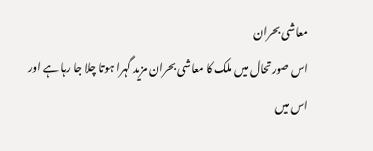معاشی بحران
اس صورتحال میں ملک کا معاشی بحران مزید گہرا ہوتا چلا جا رہا ہے اور اس میں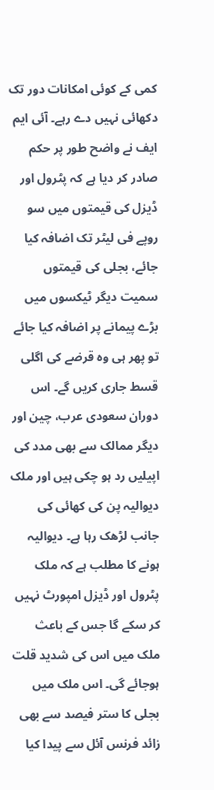کمی کے کوئی امکانات دور تک دکھائی نہیں دے رہے۔ آئی ایم ایف نے واضح طور پر حکم صادر کر دیا ہے کہ پٹرول اور ڈیزل کی قیمتوں میں سو روپے فی لیٹر تک اضافہ کیا جائے، بجلی کی قیمتوں سمیت دیگر ٹیکسوں میں بڑے پیمانے پر اضافہ کیا جائے تو پھر ہی وہ قرضے کی اگلی قسط جاری کریں گے۔ اس دوران سعودی عرب، چین اور دیگر ممالک سے بھی مدد کی اپیلیں رد ہو چکی ہیں اور ملک دیوالیہ پن کی کھائی کی جانب لڑھک رہا ہے۔ دیوالیہ ہونے کا مطلب ہے کہ ملک پٹرول اور ڈیزل امپورٹ نہیں کر سکے گا جس کے باعث ملک میں اس کی شدید قلت ہوجائے گی۔ اس ملک میں بجلی کا ستر فیصد سے بھی زائد فرنس آئل سے پیدا کیا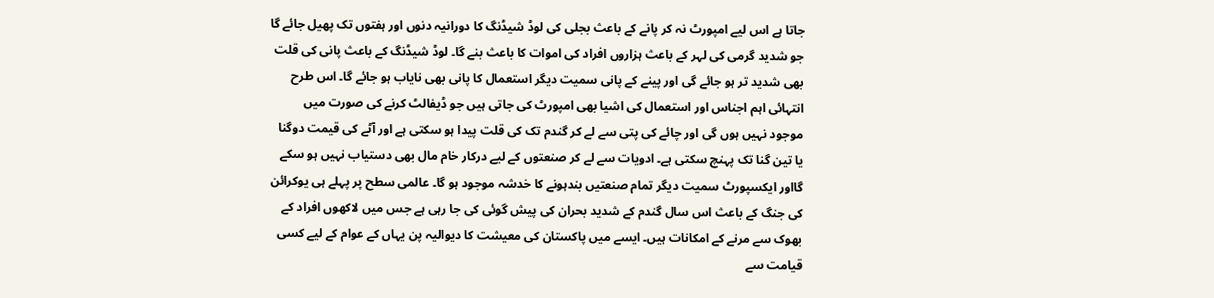جاتا ہے اس لیے امپورٹ نہ کر پانے کے باعث بجلی کی لوڈ شیڈنگ کا دورانیہ دنوں اور ہفتوں تک پھیل جائے گا جو شدید گرمی کی لہر کے باعث ہزاروں افراد کی اموات کا باعث بنے گا۔ لوڈ شیڈنگ کے باعث پانی کی قلت بھی شدید تر ہو جائے گی اور پینے کے پانی سمیت دیگر استعمال کا پانی بھی نایاب ہو جائے گا۔ اس طرح انتہائی اہم اجناس اور استعمال کی اشیا بھی امپورٹ کی جاتی ہیں جو ڈیفالٹ کرنے کی صورت میں موجود نہیں ہوں گی اور چائے کی پتی سے لے کر گندم تک کی قلت پیدا ہو سکتی ہے اور آٹے کی قیمت دوگنا یا تین گنا تک پہنچ سکتی ہے۔ ادویات سے لے کر صنعتوں کے لیے درکار خام مال بھی دستیاب نہیں ہو سکے گااور ایکسپورٹ سمیت دیگر تمام صنعتیں بندہونے کا خدشہ موجود ہو گا۔ عالمی سطح پر پہلے ہی یوکرائن کی جنگ کے باعث اس سال گندم کے شدید بحران کی پیش گوئی کی جا رہی ہے جس میں لاکھوں افراد کے بھوک سے مرنے کے امکانات ہیں۔ ایسے میں پاکستان کی معیشت کا دیوالیہ پن یہاں کے عوام کے لیے کسی قیامت سے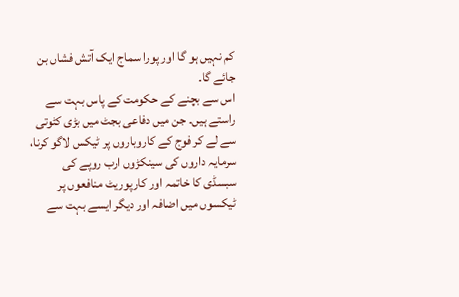کم نہیں ہو گا اور پورا سماج ایک آتش فشاں بن جائے گا۔
اس سے بچنے کے حکومت کے پاس بہت سے راستے ہیں۔ جن میں دفاعی بجٹ میں بڑی کٹوتی سے لے کر فوج کے کاروباروں پر ٹیکس لاگو کرنا، سرمایہ داروں کی سینکڑوں ارب روپے کی سبسڈی کا خاتمہ اور کارپوریٹ منافعوں پر ٹیکسوں میں اضافہ اور دیگر ایسے بہت سے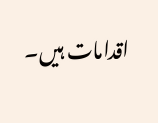اقدامات ہیں۔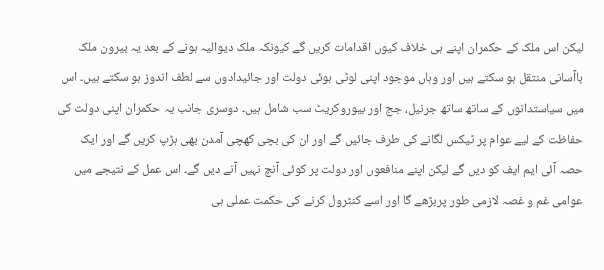لیکن اس ملک کے حکمران اپنے ہی خلاف کیوں اقدامات کریں گے کیونکہ ملک دیوالیہ ہونے کے بعد یہ بیرون ملک باآسانی منتقل ہو سکتے ہیں اور وہاں موجود اپنی لوٹی ہوئی دولت اور جائیدادوں سے لطف اندوز ہو سکتے ہیں۔ اس میں سیاستدانوں کے ساتھ ساتھ جرنیل، جج اور بیوروکریٹ سب شامل ہیں۔ دوسری جانب یہ حکمران اپنی دولت کی حفاظت کے لیے عوام پر ٹیکس لگانے کی طرف جائیں گے اور ان کی بچی کھچی آمدن بھی ہڑپ کریں گے اور ایک حصہ آئی ایم ایف کو دیں گے لیکن اپنے منافعوں اور دولت پر کوئی آنچ نہیں آنے دیں گے۔ اس عمل کے نتیجے میں عوامی غم و غصہ لازمی طور پربڑھے گا اور اسے کنٹرول کرنے کی حکمت عملی ہی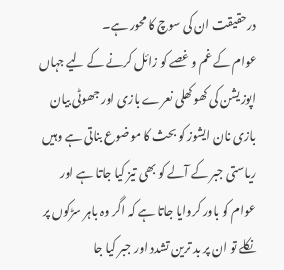درحقیقت ان کی سوچ کا محور ہے۔
عوام کے غم و غصے کو زائل کرنے کے لیے جہاں اپوزیشن کی کھوکھلی نعرے بازی اور جھوٹی بیان بازی نان ایشوز کو بحث کا موضوع بناتی ہے وہیں ریاستی جبر کے آلے کو بھی تیز کیا جاتا ہے اور عوام کو باور کروایا جاتا ہے کہ اگر وہ باہر سڑکوں پر نکلے تو ان پر بد ترین تشدد اور جبر کیا جا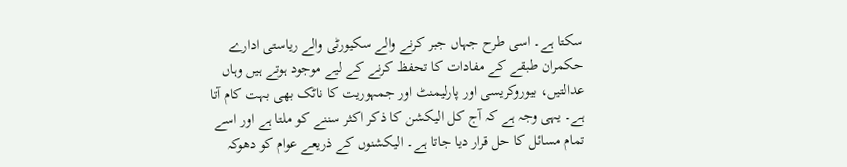سکتا ہے۔ اسی طرح جہاں جبر کرنے والے سکیورٹی والے ریاستی ادارے حکمران طبقے کے مفادات کا تحفظ کرنے کے لیے موجود ہوتے ہیں وہاں عدالتیں، بیوروکریسی اور پارلیمنٹ اور جمہوریت کا ناٹک بھی بہت کام آتا ہے۔ یہی وجہ ہے کہ آج کل الیکشن کا ذکر اکثر سننے کو ملتا ہے اور اسے تمام مسائل کا حل قرار دیا جاتا ہے۔ الیکشنوں کے ذریعے عوام کو دھوکہ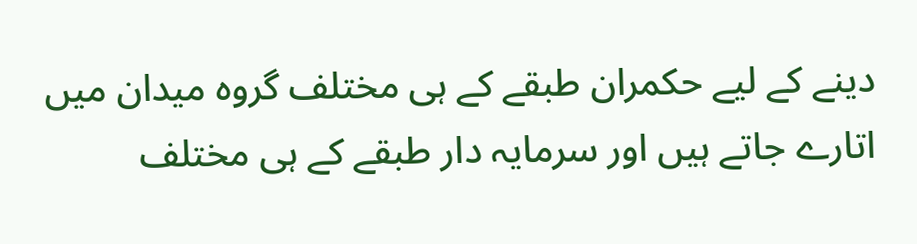دینے کے لیے حکمران طبقے کے ہی مختلف گروہ میدان میں اتارے جاتے ہیں اور سرمایہ دار طبقے کے ہی مختلف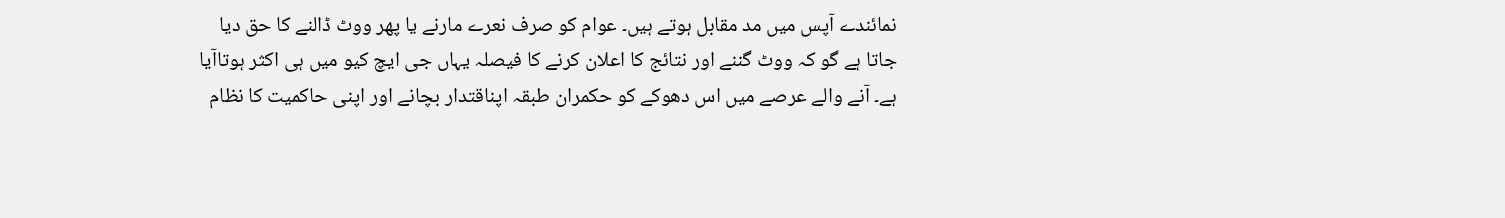نمائندے آپس میں مد مقابل ہوتے ہیں۔ عوام کو صرف نعرے مارنے یا پھر ووٹ ڈالنے کا حق دیا جاتا ہے گو کہ ووٹ گننے اور نتائج کا اعلان کرنے کا فیصلہ یہاں جی ایچ کیو میں ہی اکثر ہوتاآیا ہے۔ آنے والے عرصے میں اس دھوکے کو حکمران طبقہ اپناقتدار بچانے اور اپنی حاکمیت کا نظام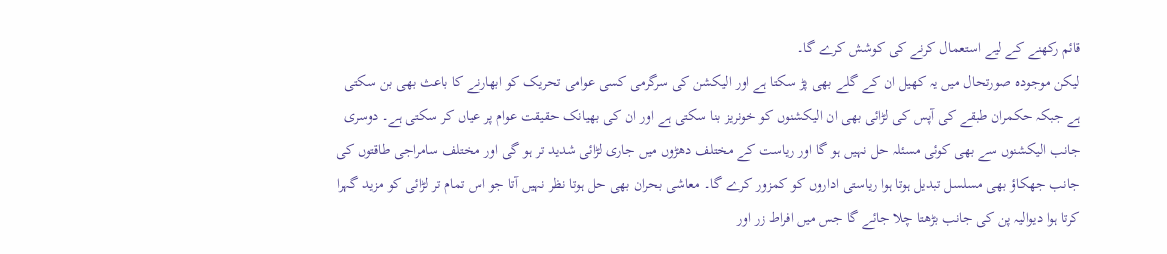قائم رکھنے کے لیے استعمال کرنے کی کوشش کرے گا۔
لیکن موجودہ صورتحال میں یہ کھیل ان کے گلے بھی پڑ سکتا ہے اور الیکشن کی سرگرمی کسی عوامی تحریک کو ابھارنے کا باعث بھی بن سکتی ہے جبکہ حکمران طبقے کی آپس کی لڑائی بھی ان الیکشنوں کو خونریز بنا سکتی ہے اور ان کی بھیانک حقیقت عوام پر عیاں کر سکتی ہے۔ دوسری جانب الیکشنوں سے بھی کوئی مسئلہ حل نہیں ہو گا اور ریاست کے مختلف دھڑوں میں جاری لڑائی شدید تر ہو گی اور مختلف سامراجی طاقتوں کی جانب جھکاؤ بھی مسلسل تبدیل ہوتا ہوا ریاستی اداروں کو کمزور کرے گا۔ معاشی بحران بھی حل ہوتا نظر نہیں آتا جو اس تمام تر لڑائی کو مزید گہرا کرتا ہوا دیوالیہ پن کی جانب بڑھتا چلا جائے گا جس میں افراط زر اور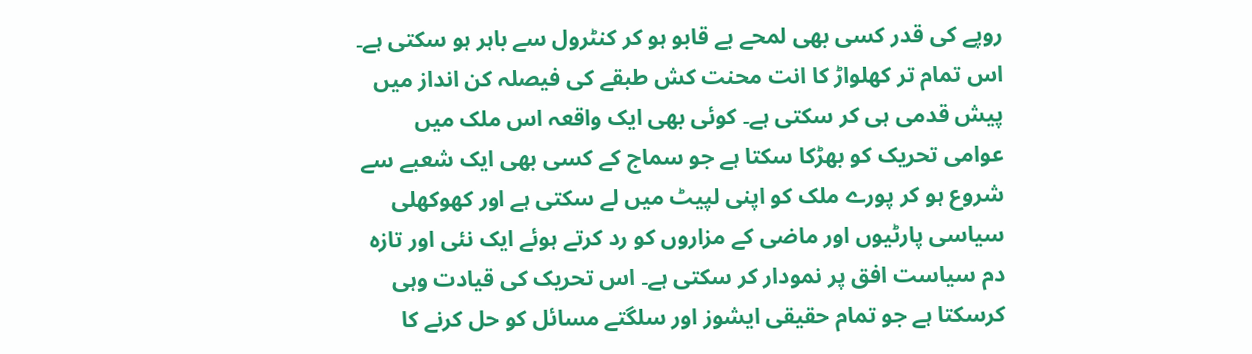روپے کی قدر کسی بھی لمحے بے قابو ہو کر کنٹرول سے باہر ہو سکتی ہے۔
اس تمام تر کھلواڑ کا انت محنت کش طبقے کی فیصلہ کن انداز میں پیش قدمی ہی کر سکتی ہے۔ کوئی بھی ایک واقعہ اس ملک میں عوامی تحریک کو بھڑکا سکتا ہے جو سماج کے کسی بھی ایک شعبے سے شروع ہو کر پورے ملک کو اپنی لپیٹ میں لے سکتی ہے اور کھوکھلی سیاسی پارٹیوں اور ماضی کے مزاروں کو رد کرتے ہوئے ایک نئی اور تازہ دم سیاست افق پر نمودار کر سکتی ہے۔ اس تحریک کی قیادت وہی کرسکتا ہے جو تمام حقیقی ایشوز اور سلگتے مسائل کو حل کرنے کا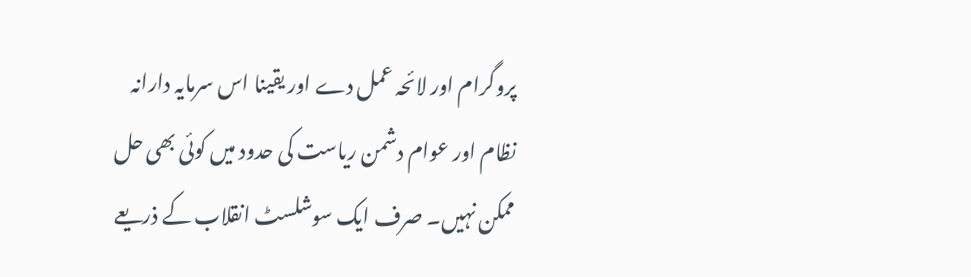پروگرام اور لائحہ عمل دے اور یقینا اس سرمایہ دارانہ نظام اور عوام دشمن ریاست کی حدود میں کوئی بھی حل ممکن نہیں۔ صرف ایک سوشلسٹ انقلاب کے ذریعے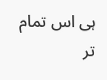ہی اس تمام تر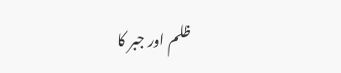ظلم اور جبر کا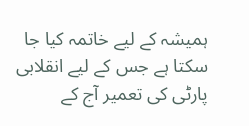ہمیشہ کے لیے خاتمہ کیا جا سکتا ہے جس کے لیے انقلابی پارٹی کی تعمیر آج کے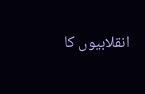انقلابیوں کا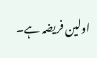اولین فریضہ ہے۔